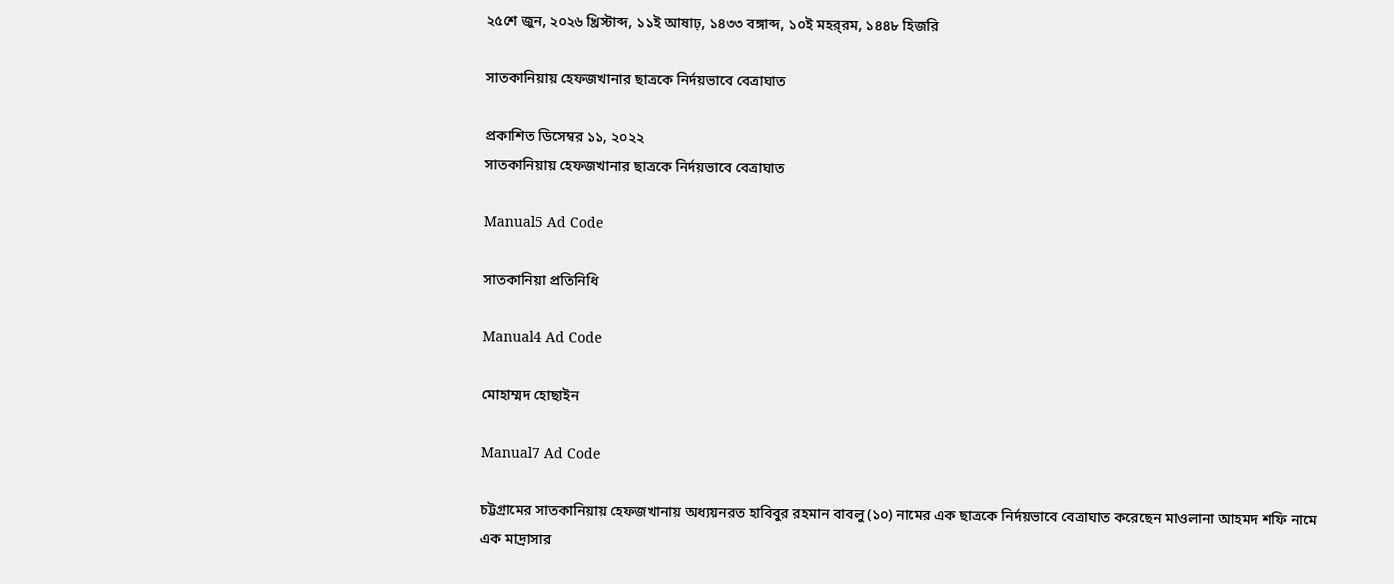২৫শে জুন, ২০২৬ খ্রিস্টাব্দ, ১১ই আষাঢ়, ১৪৩৩ বঙ্গাব্দ, ১০ই মহর্‌রম, ১৪৪৮ হিজরি

সাতকানিয়ায় হেফজখানার ছাত্রকে নির্দয়ভাবে বেত্রাঘাত

প্রকাশিত ডিসেম্বর ১১, ২০২২
সাতকানিয়ায় হেফজখানার ছাত্রকে নির্দয়ভাবে বেত্রাঘাত

Manual5 Ad Code

সাতকানিয়া প্রতিনিধি

Manual4 Ad Code

মোহাম্মদ হোছাইন

Manual7 Ad Code

চট্টগ্রামের সাতকানিয়ায় হেফজখানায় অধ্যয়নরত হাবিবুর রহমান বাবলু (১০) নামের এক ছাত্রকে নির্দয়ভাবে বেত্রাঘাত করেছেন মাওলানা আহমদ শফি নামে এক মাদ্রাসার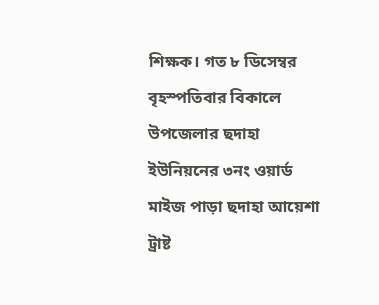শিক্ষক। গত ৮ ডিসেম্বর বৃহস্পতিবার বিকালে উপজেলার ছদাহা ইউনিয়নের ৩নং ওয়ার্ড মাইজ পাড়া ছদাহা আয়েশা ট্রাষ্ট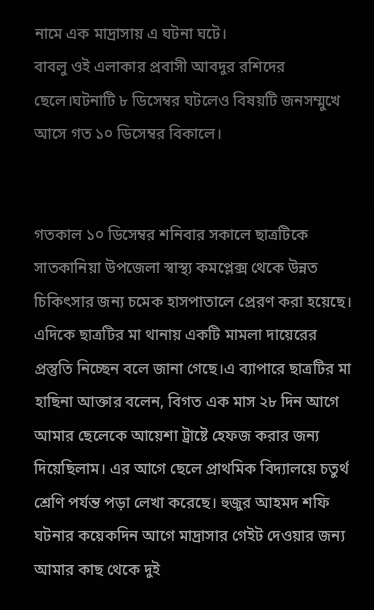নামে এক মাদ্রাসায় এ ঘটনা ঘটে।
বাবলু ওই এলাকার প্রবাসী আবদুর রশিদের ছেলে।ঘটনাটি ৮ ডিসেম্বর ঘটলেও বিষয়টি জনসম্মুখে আসে গত ১০ ডিসেম্বর বিকালে।


গতকাল ১০ ডিসেম্বর শনিবার সকালে ছাত্রটিকে সাতকানিয়া উপজেলা স্বাস্থ্য কমপ্লেক্স থেকে উন্নত চিকিৎসার জন্য চমেক হাসপাতালে প্রেরণ করা হয়েছে। এদিকে ছাত্রটির মা থানায় একটি মামলা দায়েরের প্রস্তুতি নিচ্ছেন বলে জানা গেছে।এ ব্যাপারে ছাত্রটির মা হাছিনা আক্তার বলেন, বিগত এক মাস ২৮ দিন আগে আমার ছেলেকে আয়েশা ট্রাষ্টে হেফজ করার জন্য দিয়েছিলাম। এর আগে ছেলে প্রাথমিক বিদ্যালয়ে চতুর্থ শ্রেণি পর্যন্ত পড়া লেখা করেছে। হুজুর আহমদ শফি ঘটনার কয়েকদিন আগে মাদ্রাসার গেইট দেওয়ার জন্য আমার কাছ থেকে দুই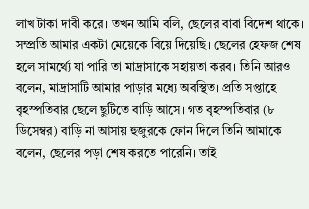লাখ টাকা দাবী করে। তখন আমি বলি, ছেলের বাবা বিদেশ থাকে। সম্প্রতি আমার একটা মেয়েকে বিয়ে দিয়েছি। ছেলের হেফজ শেষ হলে সামর্থ্যে যা পারি তা মাদ্রাসাকে সহায়তা করব। তিনি আরও বলেন, মাদ্রাসাটি আমার পাড়ার মধ্যে অবস্থিত। প্রতি সপ্তাহে বৃহস্পতিবার ছেলে ছুটিতে বাড়ি আসে। গত বৃহস্পতিবার (৮ ডিসেম্বর) বাড়ি না আসায় হুজুরকে ফোন দিলে তিনি আমাকে বলেন, ছেলের পড়া শেষ করতে পারেনি। তাই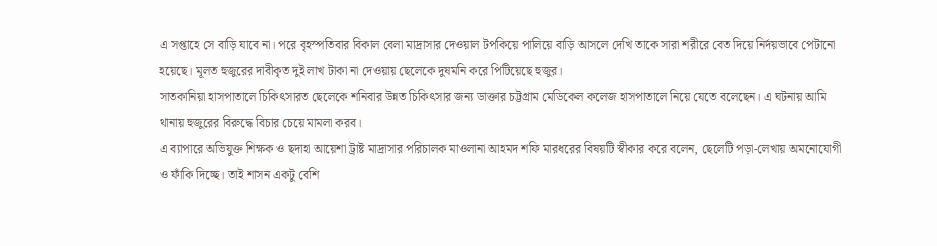এ সপ্তাহে সে বাড়ি যাবে না। পরে বৃহস্পতিবার বিকাল বেলা মাদ্রাসার দেওয়াল টপকিয়ে পালিয়ে বাড়ি আসলে দেখি তাকে সারা শরীরে বেত দিয়ে নির্দয়ভাবে পেটানো হয়েছে। মূলত হুজুরের দাবীকৃত দুই লাখ টাকা না দেওয়ায় ছেলেকে দুষমনি করে পিটিয়েছে হুজুর।
সাতকানিয়া হাসপাতালে চিকিৎসারত ছেলেকে শনিবার উন্নত চিকিৎসার জন্য ডাক্তার চট্টগ্রাম মেডিকেল কলেজ হাসপাতালে নিয়ে যেতে বলেছেন। এ ঘটনায় আমি থানায় হুজুরের বিরুদ্ধে বিচার চেয়ে মামলা করব।
এ ব্যাপারে অভিযুক্ত শিক্ষক ও ছদাহা আয়েশা ট্রাষ্ট মাদ্রাসার পরিচালক মাওলানা আহমদ শফি মারধরের বিষয়টি স্বীকার করে বলেন, ছেলেটি পড়া-লেখায় অমনোযোগী ও ফাঁকি দিচ্ছে। তাই শাসন একটু বেশি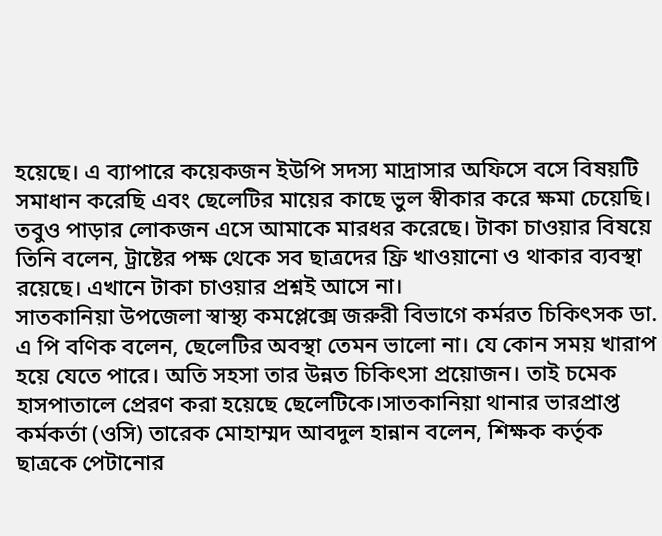হয়েছে। এ ব্যাপারে কয়েকজন ইউপি সদস্য মাদ্রাসার অফিসে বসে বিষয়টি সমাধান করেছি এবং ছেলেটির মায়ের কাছে ভুল স্বীকার করে ক্ষমা চেয়েছি। তবুও পাড়ার লোকজন এসে আমাকে মারধর করেছে। টাকা চাওয়ার বিষয়ে তিনি বলেন, ট্রাষ্টের পক্ষ থেকে সব ছাত্রদের ফ্রি খাওয়ানো ও থাকার ব্যবস্থা রয়েছে। এখানে টাকা চাওয়ার প্রশ্নই আসে না।
সাতকানিয়া উপজেলা স্বাস্থ্য কমপ্লেক্সে জরুরী বিভাগে কর্মরত চিকিৎসক ডা. এ পি বণিক বলেন, ছেলেটির অবস্থা তেমন ভালো না। যে কোন সময় খারাপ হয়ে যেতে পারে। অতি সহসা তার উন্নত চিকিৎসা প্রয়োজন। তাই চমেক হাসপাতালে প্রেরণ করা হয়েছে ছেলেটিকে।সাতকানিয়া থানার ভারপ্রাপ্ত কর্মকর্তা (ওসি) তারেক মোহাম্মদ আবদুল হান্নান বলেন, শিক্ষক কর্তৃক ছাত্রকে পেটানোর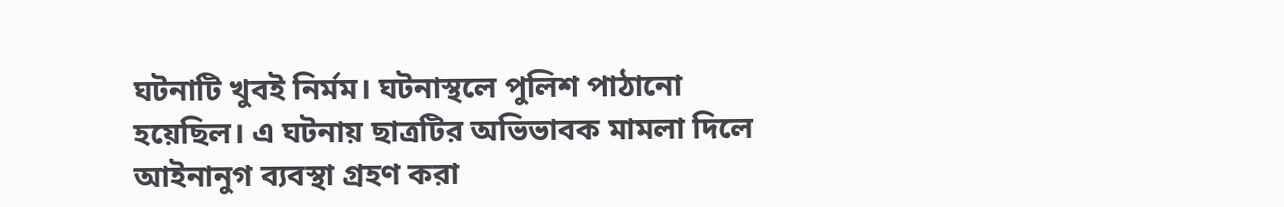ঘটনাটি খুবই নির্মম। ঘটনাস্থলে পুলিশ পাঠানো হয়েছিল। এ ঘটনায় ছাত্রটির অভিভাবক মামলা দিলে আইনানুগ ব্যবস্থা গ্রহণ করা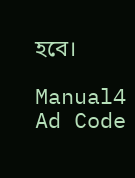হবে।

Manual4 Ad Code